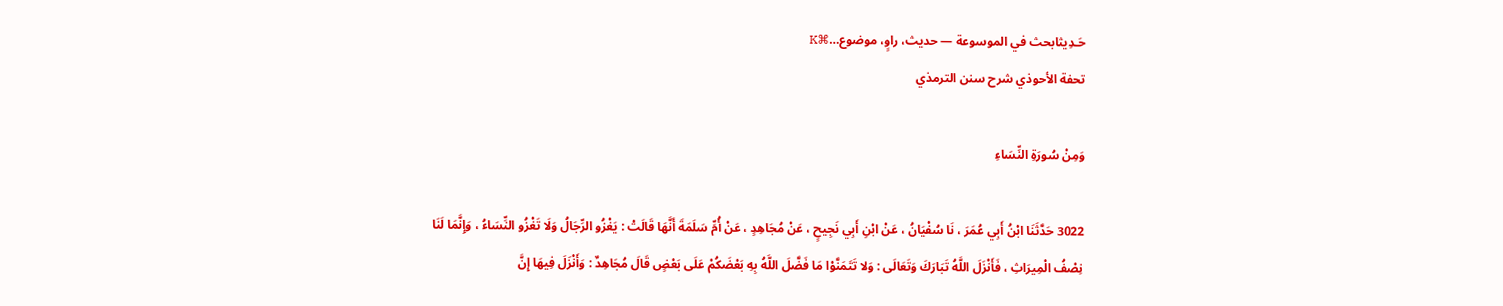حَـدِيثابحث في الموسوعة — حديث، راوٍ، موضوع…⌘K
تحفة الأحوذي شرح سنن الترمذي

وَمِنْ سُورَةِ النِّسَاءِ

3022 حَدَّثَنَا ابْنُ أَبِي عُمَرَ ، نَا سُفْيَانُ ، عَنْ ابْنِ أَبِي نَجِيحٍ ، عَنْ مُجَاهِدٍ ، عَنْ أُمِّ سَلَمَةَ أَنَّهَا قَالَتْ : يَغْزُو الرِّجَالُ وَلَا تَغْزُو النِّسَاءُ ، وَإِنَّمَا لَنَا نِصْفُ الْمِيرَاثِ ، فَأَنْزَلَ اللَّهُ تَبَارَكَ وَتَعَالَى : وَلا تَتَمَنَّوْا مَا فَضَّلَ اللَّهُ بِهِ بَعْضَكُمْ عَلَى بَعْضٍ قَالَ مُجَاهِدٌ : وَأَنْزَلَ فِيهَا إِنَّ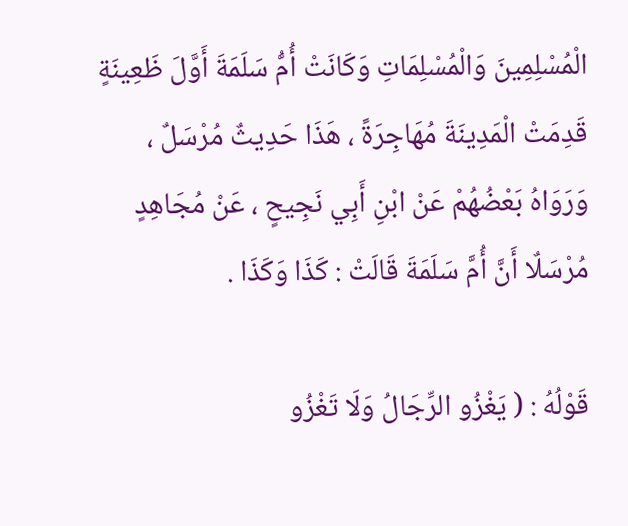الْمُسْلِمِينَ وَالْمُسْلِمَاتِ وَكَانَتْ أُمُّ سَلَمَةَ أَوَّلَ ظَعِينَةٍ قَدِمَتْ الْمَدِينَةَ مُهَاجِرَةً ، هَذَا حَدِيثٌ مُرْسَلٌ ، وَرَوَاهُ بَعْضُهُمْ عَنْ ابْنِ أَبِي نَجِيحٍ ، عَنْ مُجَاهِدٍ مُرْسَلٌا أَنَّ أُمَّ سَلَمَةَ قَالَتْ : كَذَا وَكَذَا .

قَوْلُهُ : ( يَغْزُو الرِّجَالُ وَلَا تَغْزُو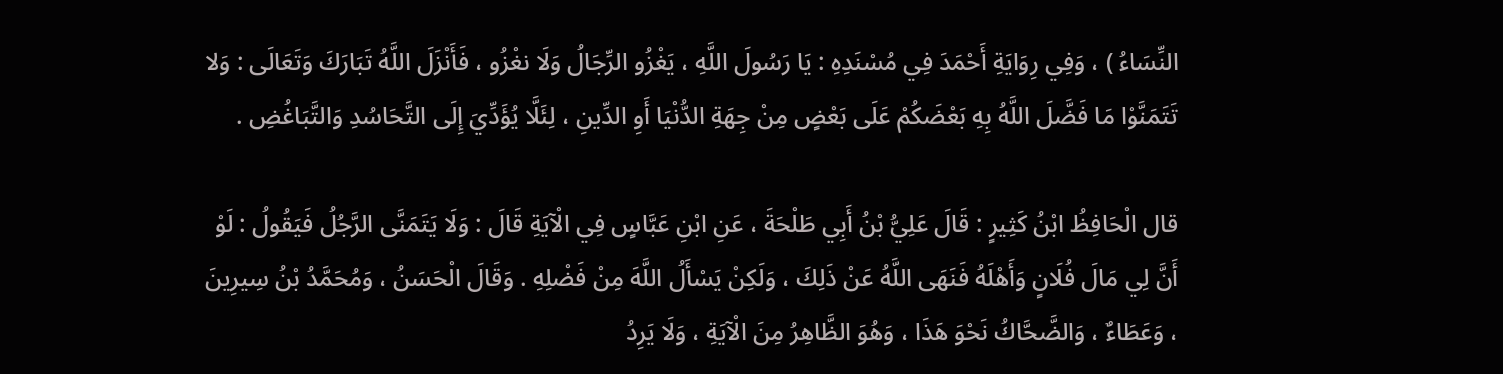النِّسَاءُ ) ، وَفِي رِوَايَةِ أَحْمَدَ فِي مُسْنَدِهِ : يَا رَسُولَ اللَّهِ ، يَغْزُو الرِّجَالُ وَلَا نغْزُو ، فَأَنْزَلَ اللَّهُ تَبَارَكَ وَتَعَالَى : وَلا تَتَمَنَّوْا مَا فَضَّلَ اللَّهُ بِهِ بَعْضَكُمْ عَلَى بَعْضٍ مِنْ جِهَةِ الدُّنْيَا أَوِ الدِّينِ ، لِئَلَّا يُؤَدِّيَ إِلَى التَّحَاسُدِ وَالتَّبَاغُضِ .

قال الْحَافِظُ ابْنُ كَثِيرٍ : قَالَ عَلِيُّ بْنُ أَبِي طَلْحَةَ ، عَنِ ابْنِ عَبَّاسٍ فِي الْآيَةِ قَالَ : وَلَا يَتَمَنَّى الرَّجُلُ فَيَقُولُ : لَوْ أَنَّ لِي مَالَ فُلَانٍ وَأَهْلَهُ فَنَهَى اللَّهُ عَنْ ذَلِكَ ، وَلَكِنْ يَسْأَلُ اللَّهَ مِنْ فَضْلِهِ . وَقَالَ الْحَسَنُ ، وَمُحَمَّدُ بْنُ سِيرِينَ ، وَعَطَاءٌ ، وَالضَّحَّاكُ نَحْوَ هَذَا ، وَهُوَ الظَّاهِرُ مِنَ الْآيَةِ ، وَلَا يَرِدُ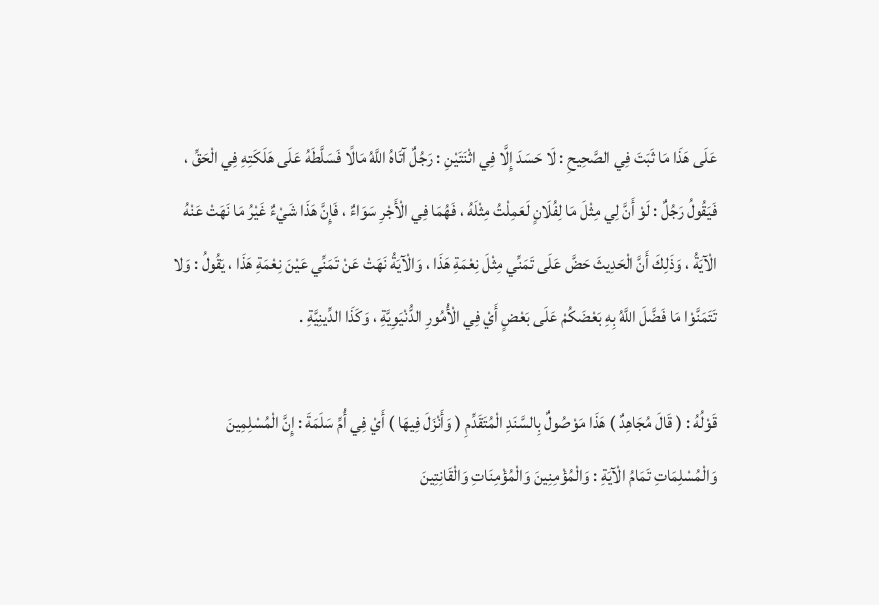عَلَى هَذَا مَا ثَبَتَ فِي الصَّحِيحِ : لَا حَسَدَ إِلَّا فِي اثْنَتَيْنِ : رَجُلٌ آتَاهُ اللَّهُ مَالًا فَسَلَّطَهُ عَلَى هَلَكَتِهِ فِي الْحَقِّ ، فَيَقُولُ رَجُلٌ : لَوْ أَنَّ لِي مِثْلَ مَا لِفُلَانٍ لَعَمِلْتُ مِثْلَهُ ، فَهُمَا فِي الْأَجْرِ سَوَاءٌ ، فَإِنَّ هَذَا شَيْءٌ غَيْرُ مَا نَهَتْ عَنْهُ الْآيَةُ ، وَذَلِكَ أَنَّ الْحَدِيثَ حَضَّ عَلَى تَمَنِّي مِثْلَ نِعْمَةِ هَذَا ، وَالْآيَةُ نَهَتْ عَنْ تَمَنِّي عَيْنَ نِعْمَةِ هَذَا ، يَقُولُ : وَلا تَتَمَنَّوْا مَا فَضَّلَ اللَّهُ بِهِ بَعْضَكُمْ عَلَى بَعْضٍ أَيْ فِي الْأُمُورِ الدُّنْيَوِيَّةِ ، وَكَذَا الدِّينِيَّةِ .

قَوْلُهُ : ( قَالَ مُجَاهِدٌ ) هَذَا مَوْصُولٌ بِالسَّنَدِ الْمُتَقَدِّمِ ( وَأَنْزَلَ فِيهَا ) أَيْ فِي أُمِّ سَلَمَةَ : إِنَّ الْمُسْلِمِينَ وَالْمُسْلِمَاتِ تَمَامُ الْآيَةِ : وَالْمُؤْمِنِينَ وَالْمُؤْمِنَاتِ وَالْقَانِتِينَ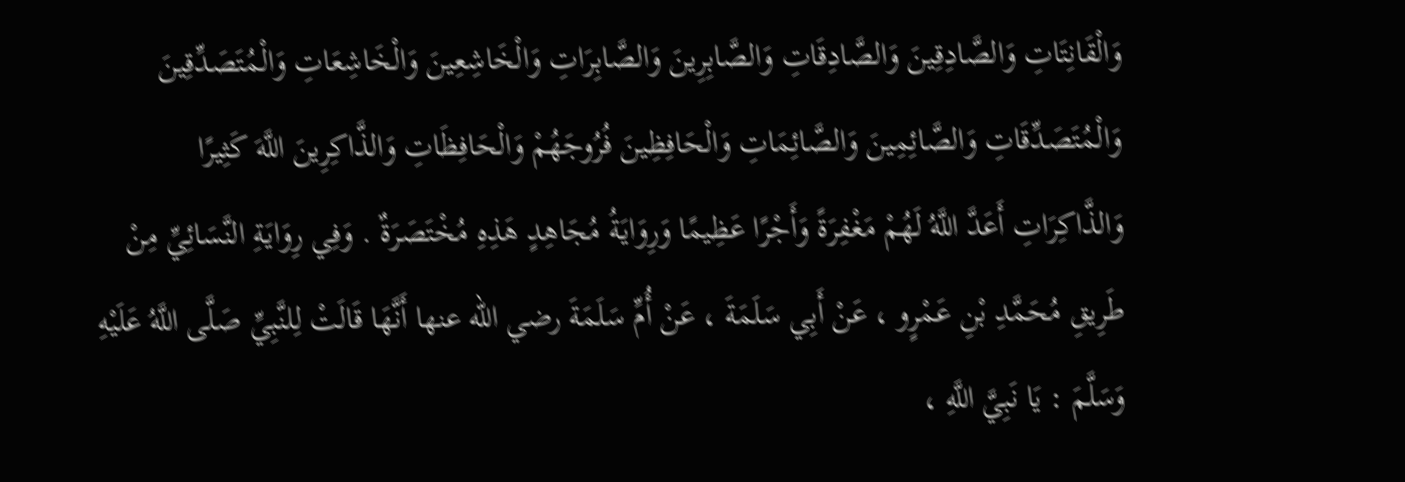وَالْقَانِتَاتِ وَالصَّادِقِينَ وَالصَّادِقَاتِ وَالصَّابِرِينَ وَالصَّابِرَاتِ وَالْخَاشِعِينَ وَالْخَاشِعَاتِ وَالْمُتَصَدِّقِينَ وَالْمُتَصَدِّقَاتِ وَالصَّائِمِينَ وَالصَّائِمَاتِ وَالْحَافِظِينَ فُرُوجَهُمْ وَالْحَافِظَاتِ وَالذَّاكِرِينَ اللَّهَ كَثِيرًا وَالذَّاكِرَاتِ أَعَدَّ اللَّهُ لَهُمْ مَغْفِرَةً وَأَجْرًا عَظِيمًا وَرِوَايَةُ مُجَاهِدٍ هَذِهِ مُخْتَصَرَةٌ . وَفِي رِوَايَةِ النَّسَائِيِّ مِنْ طَرِيقِ مُحَمَّدِ بْنِ عَمْرٍو ، عَنْ أَبِي سَلَمَةَ ، عَنْ أُمِّ سَلَمَةَ رضي الله عنها أَنَّهَا قَالَتْ لِلنَّبِيِّ صَلَّى اللَّهُ عَلَيْهِ وَسَلَّمَ : يَا نَبِيَّ اللَّهِ ،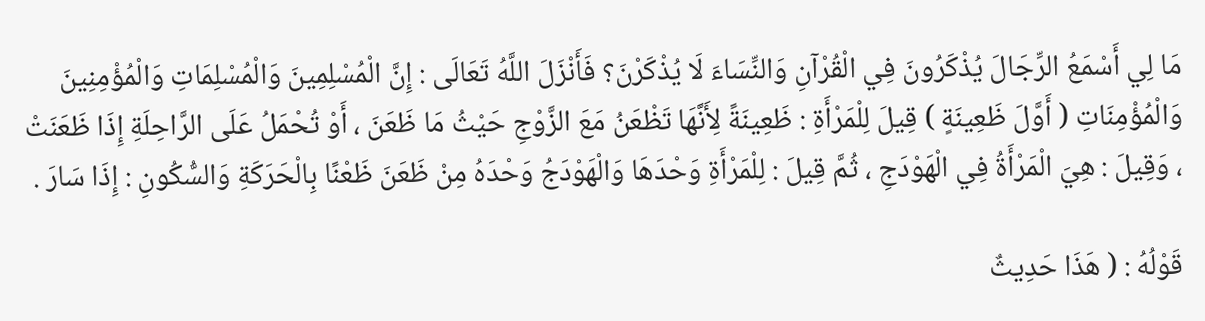مَا لِي أَسْمَعُ الرِّجَالَ يُذْكَرُونَ فِي الْقُرْآنِ وَالنِّسَاءَ لَا يُذْكَرْنَ؟ فَأَنْزَلَ اللَّهُ تَعَالَى : إِنَّ الْمُسْلِمِينَ وَالْمُسْلِمَاتِ وَالْمُؤْمِنِينَ وَالْمُؤْمِنَاتِ ( أَوَّلَ ظَعِينَةٍ ) قِيلَ لِلْمَرْأَةِ : ظَعِينَةً لِأَنَّهَا تَظْعَنُ مَعَ الزَّوْجِ حَيْثُ مَا ظَعَنَ ، أَوْ تُحْمَلُ عَلَى الرَّاحِلَةِ إِذَا ظَعَنَتْ ، وَقِيلَ : هِيَ الْمَرْأَةُ فِي الْهَوْدَجِ ، ثُمَّ قِيلَ : لِلْمَرْأَةِ وَحْدَهَا وَالْهَوْدَجُ وَحْدَهُ مِنْ ظَعَنَ ظَعْنًا بِالْحَرَكَةِ وَالسُّكُونِ : إِذَا سَارَ .

قَوْلُهُ : ( هَذَا حَدِيثٌ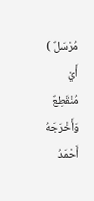مُرْسَلٌ ) أَيْ مُنْقَطِعٌ وَأَخْرَجَهُ أَحْمَدُ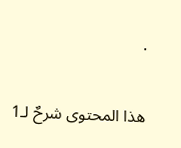.

هذا المحتوى شرحٌ لـ1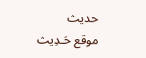حديث
موقع حَـدِيث